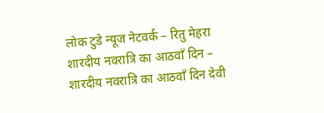लोक टुडे न्यूज नेटवर्क – रितु मेहरा
शारदीय नवरात्रि का आठवाँ दिन –
शारदीय नवरात्रि का आठवाँ दिन देवी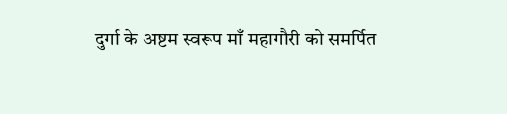दुर्गा के अष्टम स्वरूप माँ महागौरी को समर्पित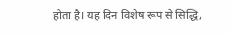होता है। यह दिन विशेष रूप से सिद्धि,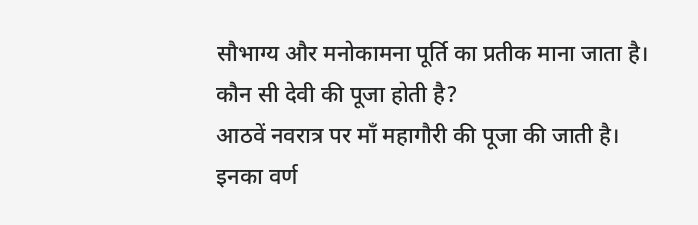सौभाग्य और मनोकामना पूर्ति का प्रतीक माना जाता है।
कौन सी देवी की पूजा होती है?
आठवें नवरात्र पर माँ महागौरी की पूजा की जाती है।
इनका वर्ण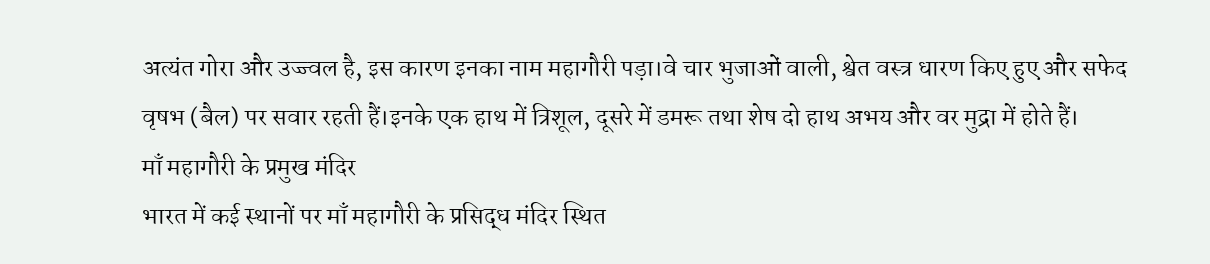अत्यंत गोरा और उज्ज्वल है, इस कारण इनका नाम महागौरी पड़ा।वे चार भुजाओं वाली, श्वेत वस्त्र धारण किए हुए और सफेद वृषभ (बैल) पर सवार रहती हैं।इनके एक हाथ में त्रिशूल, दूसरे में डमरू तथा शेष दो हाथ अभय और वर मुद्रा में होते हैं।
माँ महागौरी के प्रमुख मंदिर
भारत में कई स्थानों पर माँ महागौरी के प्रसिद्ध मंदिर स्थित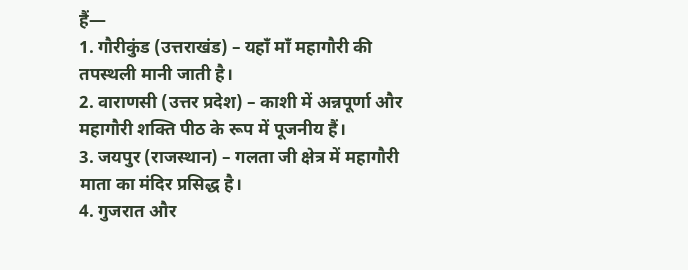हैं—
1. गौरीकुंड (उत्तराखंड) – यहाँ माँ महागौरी की तपस्थली मानी जाती है।
2. वाराणसी (उत्तर प्रदेश) – काशी में अन्नपूर्णा और महागौरी शक्ति पीठ के रूप में पूजनीय हैं।
3. जयपुर (राजस्थान) – गलता जी क्षेत्र में महागौरी माता का मंदिर प्रसिद्ध है।
4. गुजरात और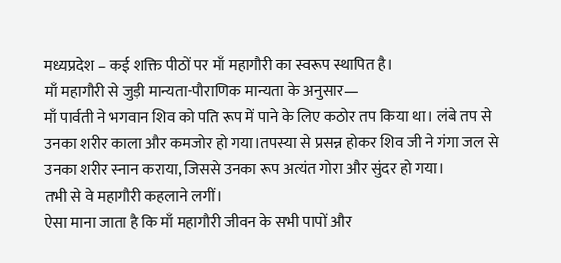मध्यप्रदेश – कई शक्ति पीठों पर माँ महागौरी का स्वरूप स्थापित है।
माँ महागौरी से जुड़ी मान्यता-पौराणिक मान्यता के अनुसार—
माँ पार्वती ने भगवान शिव को पति रूप में पाने के लिए कठोर तप किया था। लंबे तप से उनका शरीर काला और कमजोर हो गया।तपस्या से प्रसन्न होकर शिव जी ने गंगा जल से उनका शरीर स्नान कराया, जिससे उनका रूप अत्यंत गोरा और सुंदर हो गया।
तभी से वे महागौरी कहलाने लगीं।
ऐसा माना जाता है कि माँ महागौरी जीवन के सभी पापों और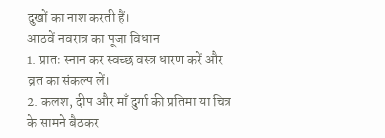दुखों का नाश करती हैं।
आठवें नवरात्र का पूजा विधान
1. प्रातः स्नान कर स्वच्छ वस्त्र धारण करें और व्रत का संकल्प लें।
2. कलश, दीप और माँ दुर्गा की प्रतिमा या चित्र के सामने बैठकर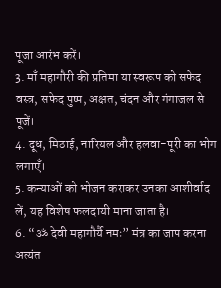पूजा आरंभ करें।
3. माँ महागौरी की प्रतिमा या स्वरूप को सफेद वस्त्र, सफेद पुष्प, अक्षत, चंदन और गंगाजल से पूजें।
4. दूध, मिठाई, नारियल और हलवा-पूरी का भोग लगाएँ।
5. कन्याओं को भोजन कराकर उनका आशीर्वाद लें, यह विशेष फलदायी माना जाता है।
6. “ॐ देवी महागौर्यै नमः” मंत्र का जाप करना अत्यंत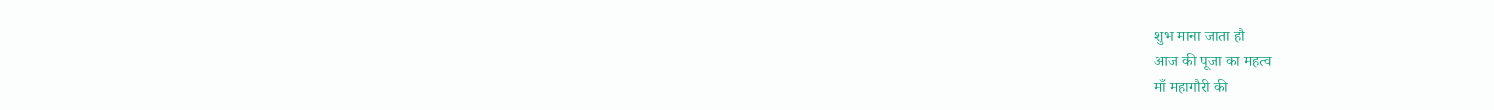शुभ माना जाता हौ
आज की पूजा का महत्व
माँ महागौरी की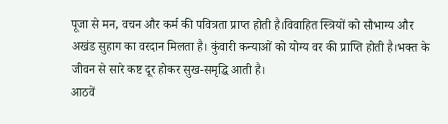पूजा से मन, वचन और कर्म की पवित्रता प्राप्त होती है।विवाहित स्त्रियों को सौभाग्य और अखंड सुहाग का वरदान मिलता है। कुंवारी कन्याओं को योग्य वर की प्राप्ति होती है।भक्त के जीवन से सारे कष्ट दूर होकर सुख-समृद्धि आती है।
आठवें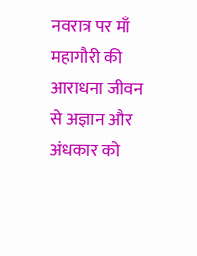नवरात्र पर माँ महागौरी की आराधना जीवन से अज्ञान और अंधकार को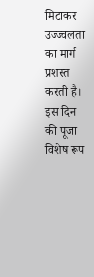मिटाकर उज्ज्वलता का मार्ग प्रशस्त करती है। इस दिन की पूजा विशेष रूप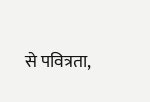से पवित्रता,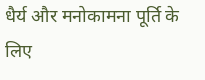धैर्य और मनोकामना पूर्ति के लिए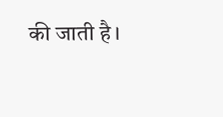की जाती है।